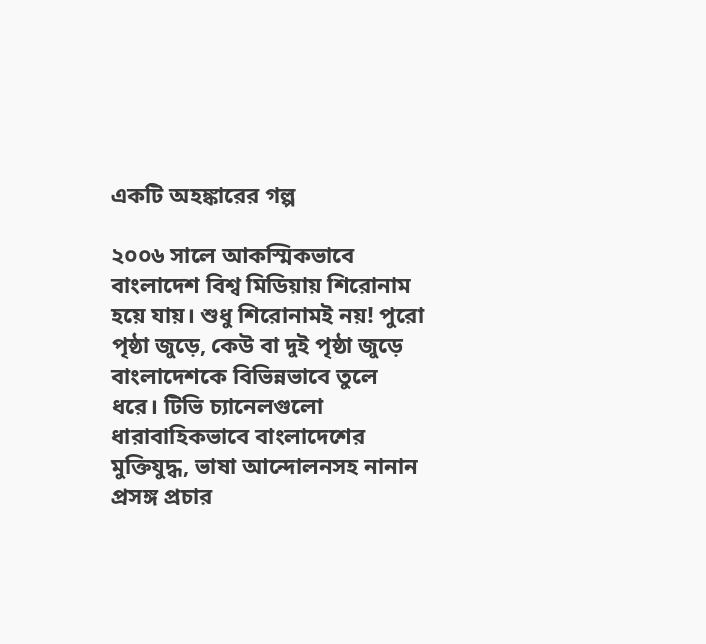একটি অহঙ্কারের গল্প

২০০৬ সালে আকস্মিকভাবে বাংলাদেশ বিশ্ব মিডিয়ায় শিরোনাম হয়ে যায়। শুধু শিরোনামই নয়! পুরো পৃষ্ঠা জুড়ে, কেউ বা দুই পৃষ্ঠা জুড়ে বাংলাদেশকে বিভিন্নভাবে তুলে ধরে। টিভি চ্যানেলগুলো ধারাবাহিকভাবে বাংলাদেশের মুক্তিযুদ্ধ, ভাষা আন্দোলনসহ নানান প্রসঙ্গ প্রচার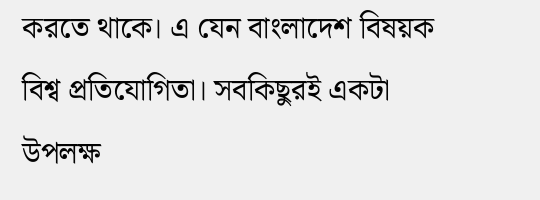করতে থাকে। এ যেন বাংলাদেশ বিষয়ক বিশ্ব প্রতিযোগিতা। সবকিছুরই একটা উপলক্ষ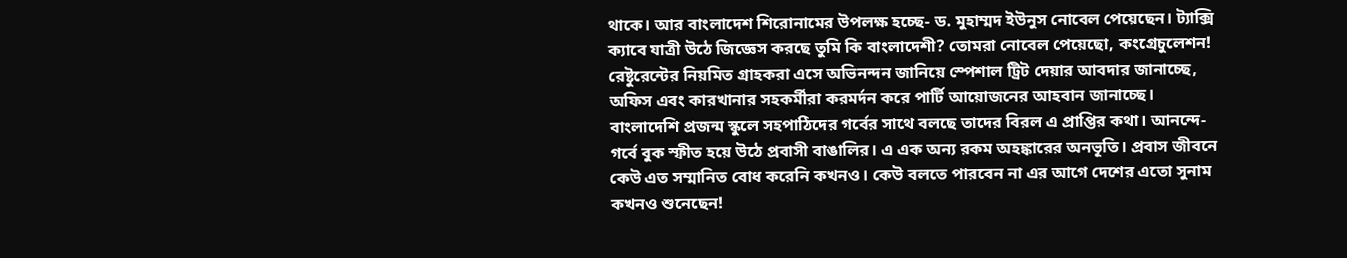থাকে। আর বাংলাদেশ শিরোনামের উপলক্ষ হচ্ছে- ড. মুহাম্মদ ইউনুস নোবেল পেয়েছেন। ট্যাক্সি ক্যাবে যাত্রী উঠে জিজ্ঞেস করছে তুমি কি বাংলাদেশী? তোমরা নোবেল পেয়েছো, কংগ্রেচুলেশন! রেষ্টুরেন্টের নিয়মিত গ্রাহকরা এসে অভিনন্দন জানিয়ে স্পেশাল ট্রিট দেয়ার আবদার জানাচ্ছে, অফিস এবং কারখানার সহকর্মীরা করমর্দন করে পার্টি আয়োজনের আহবান জানাচ্ছে। বাংলাদেশি প্রজন্ম স্কুলে সহপাঠিদের গর্বের সাথে বলছে তাদের বিরল এ প্রাপ্তির কথা। আনন্দে-গর্বে বুক স্ফীত হয়ে উঠে প্রবাসী বাঙালির। এ এক অন্য রকম অহঙ্কারের অনভূতি। প্রবাস জীবনে কেউ এত সম্মানিত বোধ করেনি কখনও। কেউ বলতে পারবেন না এর আগে দেশের এতো সুনাম কখনও শুনেছেন!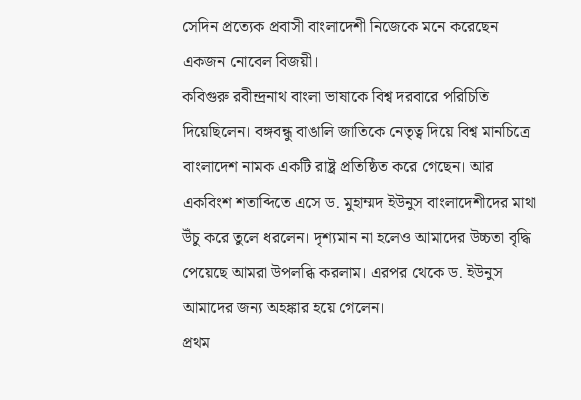সেদিন প্রত্যেক প্রবাসী বাংলাদেশী নিজেকে মনে করেছেন একজন নোবেল বিজয়ী।
কবিগুরু রবীন্দ্রনাথ বাংলা ভাষাকে বিশ্ব দরবারে পরিচিতি দিয়েছিলেন। বঙ্গবন্ধু বাঙালি জাতিকে নেতৃত্ব দিয়ে বিশ্ব মানচিত্রে বাংলাদেশ নামক একটি রাষ্ট্র প্রতিষ্ঠিত করে গেছেন। আর একবিংশ শতাব্দিতে এসে ড. মুহাম্মদ ইউনুস বাংলাদেশীদের মাথা উঁচু করে তুলে ধরলেন। দৃশ্যমান না হলেও আমাদের উচ্চতা বৃদ্ধি পেয়েছে আমরা উপলব্ধি করলাম। এরপর থেকে ড. ইউনুস আমাদের জন্য অহঙ্কার হয়ে গেলেন।
প্রথম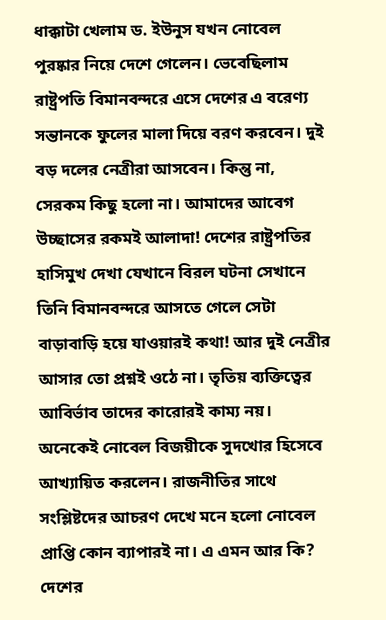ধাক্কাটা খেলাম ড. ইউনুস যখন নোবেল পুরষ্কার নিয়ে দেশে গেলেন। ভেবেছিলাম রাষ্ট্রপতি বিমানবন্দরে এসে দেশের এ বরেণ্য সন্তানকে ফুলের মালা দিয়ে বরণ করবেন। দুই বড় দলের নেত্রীরা আসবেন। কিন্তু না, সেরকম কিছু হলো না। আমাদের আবেগ উচ্ছাসের রকমই আলাদা! দেশের রাষ্ট্রপতির হাসিমুখ দেখা যেখানে বিরল ঘটনা সেখানে তিনি বিমানবন্দরে আসতে গেলে সেটা বাড়াবাড়ি হয়ে যাওয়ারই কথা! আর দুই নেত্রীর আসার তো প্রশ্নই ওঠে না। তৃতিয় ব্যক্তিত্বের আবির্ভাব তাদের কারোরই কাম্য নয়। অনেকেই নোবেল বিজয়ীকে সুদখোর হিসেবে আখ্যায়িত করলেন। রাজনীতির সাথে সংশ্লিষ্টদের আচরণ দেখে মনে হলো নোবেল প্রাপ্তি কোন ব্যাপারই না। এ এমন আর কি? দেশের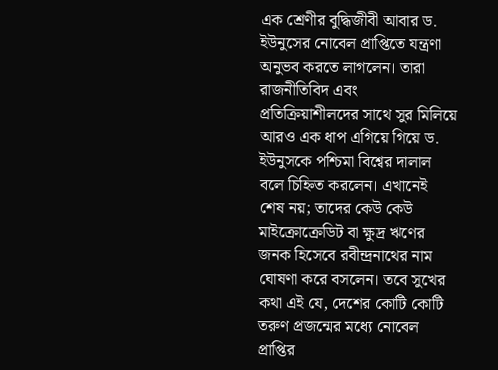এক শ্রেণীর বুদ্ধিজীবী আবার ড. ইউনুসের নোবেল প্রাপ্তিতে যন্ত্রণা অনুভব করতে লাগলেন। তারা রাজনীতিবিদ এবং প্রতিক্রিয়াশীলদের সাথে সুর মিলিয়ে আরও এক ধাপ এগিয়ে গিয়ে ড. ইউনুসকে পশ্চিমা বিশ্বের দালাল বলে চিহ্নিত করলেন। এখানেই শেষ নয়; তাদের কেউ কেউ মাইক্রোক্রেডিট বা ক্ষুদ্র ঋণের জনক হিসেবে রবীন্দ্রনাথের নাম ঘোষণা করে বসলেন। তবে সুখের কথা এই যে, দেশের কোটি কোটি তরুণ প্রজন্মের মধ্যে নোবেল প্রাপ্তির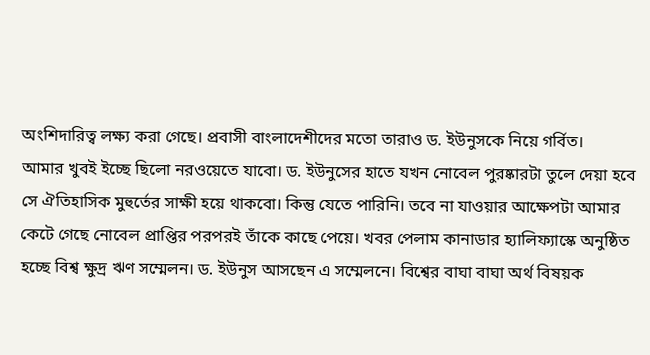অংশিদারিত্ব লক্ষ্য করা গেছে। প্রবাসী বাংলাদেশীদের মতো তারাও ড. ইউনুসকে নিয়ে গর্বিত।
আমার খুবই ইচ্ছে ছিলো নরওয়েতে যাবো। ড. ইউনুসের হাতে যখন নোবেল পুরষ্কারটা তুলে দেয়া হবে সে ঐতিহাসিক মুহুর্তের সাক্ষী হয়ে থাকবো। কিন্তু যেতে পারিনি। তবে না যাওয়ার আক্ষেপটা আমার কেটে গেছে নোবেল প্রাপ্তির পরপরই তাঁকে কাছে পেয়ে। খবর পেলাম কানাডার হ্যালিফ্যাস্কে অনুষ্ঠিত হচ্ছে বিশ্ব ক্ষুদ্র ঋণ সম্মেলন। ড. ইউনুস আসছেন এ সম্মেলনে। বিশ্বের বাঘা বাঘা অর্থ বিষয়ক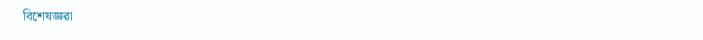বিশেষজ্ঞরা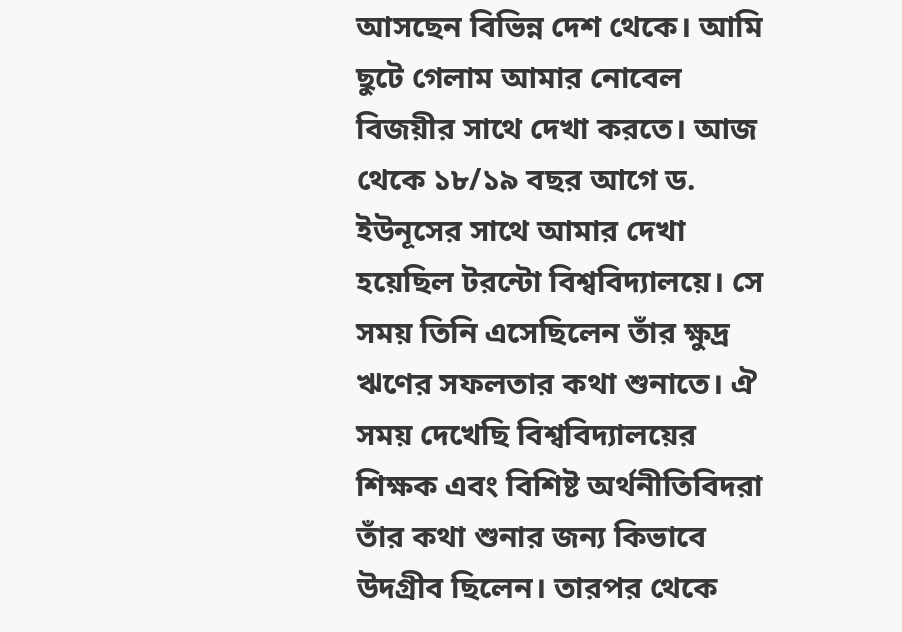আসছেন বিভিন্ন দেশ থেকে। আমি ছুটে গেলাম আমার নোবেল বিজয়ীর সাথে দেখা করতে। আজ থেকে ১৮/১৯ বছর আগে ড. ইউনূসের সাথে আমার দেখা হয়েছিল টরন্টো বিশ্ববিদ্যালয়ে। সে সময় তিনি এসেছিলেন তাঁর ক্ষুদ্র ঋণের সফলতার কথা শুনাতে। ঐ সময় দেখেছি বিশ্ববিদ্যালয়ের শিক্ষক এবং বিশিষ্ট অর্থনীতিবিদরা তাঁর কথা শুনার জন্য কিভাবে উদগ্রীব ছিলেন। তারপর থেকে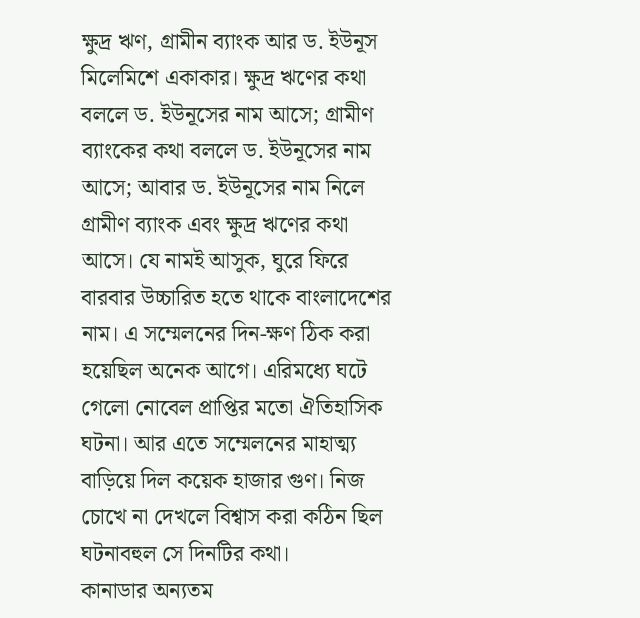ক্ষুদ্র ঋণ, গ্রামীন ব্যাংক আর ড. ইউনূস মিলেমিশে একাকার। ক্ষুদ্র ঋণের কথা বললে ড. ইউনূসের নাম আসে; গ্রামীণ ব্যাংকের কথা বললে ড. ইউনূসের নাম আসে; আবার ড. ইউনূসের নাম নিলে গ্রামীণ ব্যাংক এবং ক্ষুদ্র ঋণের কথা আসে। যে নামই আসুক, ঘুরে ফিরে বারবার উচ্চারিত হতে থাকে বাংলাদেশের নাম। এ সম্মেলনের দিন-ক্ষণ ঠিক করা হয়েছিল অনেক আগে। এরিমধ্যে ঘটে গেলো নোবেল প্রাপ্তির মতো ঐতিহাসিক ঘটনা। আর এতে সম্মেলনের মাহাত্ম্য বাড়িয়ে দিল কয়েক হাজার গুণ। নিজ চোখে না দেখলে বিশ্বাস করা কঠিন ছিল ঘটনাবহুল সে দিনটির কথা।
কানাডার অন্যতম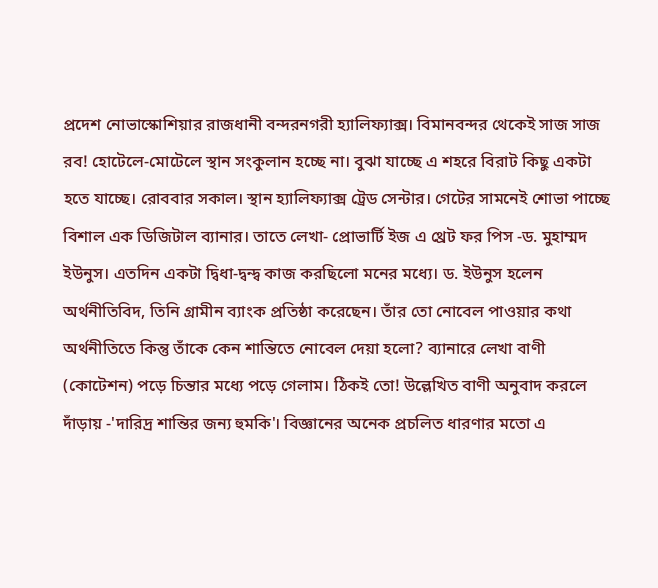প্রদেশ নোভাস্কোশিয়ার রাজধানী বন্দরনগরী হ্যালিফ্যাক্স। বিমানবন্দর থেকেই সাজ সাজ রব! হোটেলে-মোটেলে স্থান সংকুলান হচ্ছে না। বুঝা যাচ্ছে এ শহরে বিরাট কিছু একটা হতে যাচ্ছে। রোববার সকাল। স্থান হ্যালিফ্যাক্স ট্রেড সেন্টার। গেটের সামনেই শোভা পাচ্ছে বিশাল এক ডিজিটাল ব্যানার। তাতে লেখা- প্রোভার্টি ইজ এ থ্রেট ফর পিস -ড. মুহাম্মদ ইউনুস। এতদিন একটা দ্বিধা-দ্বন্দ্ব কাজ করছিলো মনের মধ্যে। ড. ইউনুস হলেন অর্থনীতিবিদ, তিনি গ্রামীন ব্যাংক প্রতিষ্ঠা করেছেন। তাঁর তো নোবেল পাওয়ার কথা অর্থনীতিতে কিন্তু তাঁকে কেন শান্তিতে নোবেল দেয়া হলো? ব্যানারে লেখা বাণী (কোটেশন) পড়ে চিন্তার মধ্যে পড়ে গেলাম। ঠিকই তো! উল্লেখিত বাণী অনুবাদ করলে দাঁড়ায় -'দারিদ্র শান্তির জন্য হুমকি'। বিজ্ঞানের অনেক প্রচলিত ধারণার মতো এ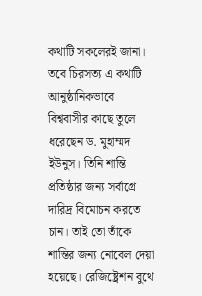কথাটি সকলেরই জানা। তবে চিরসত্য এ কথাটি আনুষ্ঠানিকভাবে বিশ্ববাসীর কাছে তুলে ধরেছেন ড. মুহাম্মদ ইউনুস। তিনি শান্তি প্রতিষ্ঠার জন্য সর্বাগ্রে দারিদ্র বিমোচন করতে চান। তাই তো তাঁকে শান্তির জন্য নোবেল দেয়া হয়েছে। রেজিষ্ট্রেশন বুথে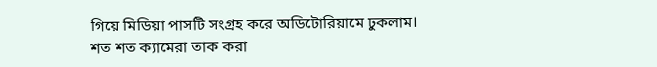গিয়ে মিডিয়া পাসটি সংগ্রহ করে অডিটোরিয়ামে ঢুকলাম। শত শত ক্যামেরা তাক করা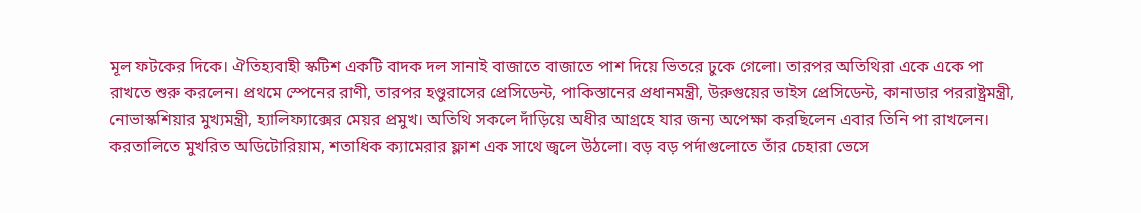মূল ফটকের দিকে। ঐতিহ্যবাহী স্কটিশ একটি বাদক দল সানাই বাজাতে বাজাতে পাশ দিয়ে ভিতরে ঢুকে গেলো। তারপর অতিথিরা একে একে পা রাখতে শুরু করলেন। প্রথমে স্পেনের রাণী, তারপর হণ্ডুরাসের প্রেসিডেন্ট, পাকিস্তানের প্রধানমন্ত্রী, উরুগুয়ের ভাইস প্রেসিডেন্ট, কানাডার পররাষ্ট্রমন্ত্রী, নোভাস্কশিয়ার মুখ্যমন্ত্রী, হ্যালিফ্যাক্সের মেয়র প্রমুখ। অতিথি সকলে দাঁড়িয়ে অধীর আগ্রহে যার জন্য অপেক্ষা করছিলেন এবার তিনি পা রাখলেন। করতালিতে মুখরিত অডিটোরিয়াম, শতাধিক ক্যামেরার ফ্লাশ এক সাথে জ্বলে উঠলো। বড় বড় পর্দাগুলোতে তাঁর চেহারা ভেসে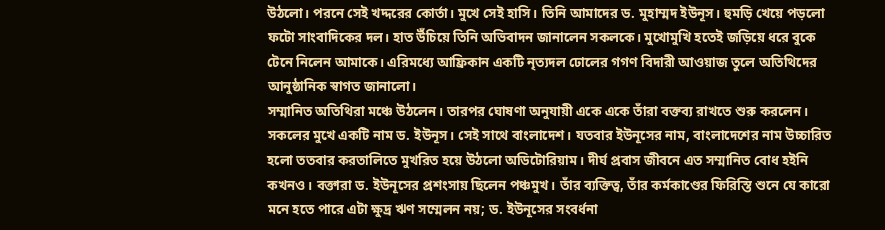উঠলো। পরনে সেই খদ্দরের কোর্তা। মুখে সেই হাসি। তিনি আমাদের ড. মুহাম্মদ ইউনূস। হুমড়ি খেয়ে পড়লো ফটো সাংবাদিকের দল। হাত উঁচিয়ে তিনি অভিবাদন জানালেন সকলকে। মুখোমুখি হতেই জড়িয়ে ধরে বুকে টেনে নিলেন আমাকে। এরিমধ্যে আফ্রিকান একটি নৃত্যদল ঢোলের গগণ বিদারী আওয়াজ তুলে অতিথিদের আনুষ্ঠানিক স্বাগত জানালো।
সম্মানিত অতিথিরা মঞ্চে উঠলেন। তারপর ঘোষণা অনুযায়ী একে একে তাঁরা বক্তব্য রাখতে শুরু করলেন। সকলের মুখে একটি নাম ড. ইউনূস। সেই সাথে বাংলাদেশ। যতবার ইউনূসের নাম, বাংলাদেশের নাম উচ্চারিত হলো ততবার করতালিতে মুখরিত হয়ে উঠলো অডিটোরিয়াম। দীর্ঘ প্রবাস জীবনে এত সম্মানিত বোধ হইনি কখনও। বক্তারা ড. ইউনূসের প্রশংসায় ছিলেন পঞ্চমুখ। তাঁর ব্যক্তিত্ব, তাঁর কর্মকাণ্ডের ফিরিস্তি শুনে যে কারো মনে হতে পারে এটা ক্ষুদ্র ঋণ সম্মেলন নয়; ড. ইউনূসের সংবর্ধনা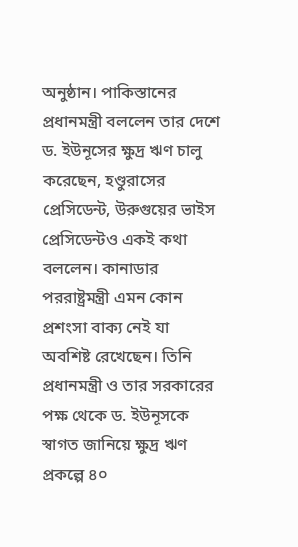অনুষ্ঠান। পাকিস্তানের প্রধানমন্ত্রী বললেন তার দেশে ড. ইউনূসের ক্ষুদ্র ঋণ চালু করেছেন, হণ্ডুরাসের প্রেসিডেন্ট, উরুগুয়ের ভাইস প্রেসিডেন্টও একই কথা বললেন। কানাডার পররাষ্ট্রমন্ত্রী এমন কোন প্রশংসা বাক্য নেই যা অবশিষ্ট রেখেছেন। তিনি প্রধানমন্ত্রী ও তার সরকারের পক্ষ থেকে ড. ইউনূসকে স্বাগত জানিয়ে ক্ষুদ্র ঋণ প্রকল্পে ৪০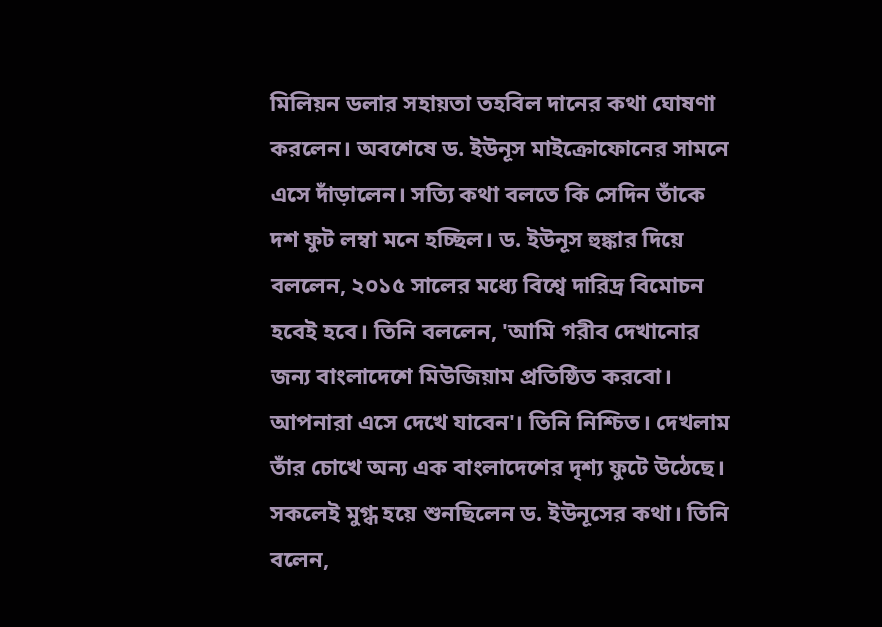মিলিয়ন ডলার সহায়তা তহবিল দানের কথা ঘোষণা করলেন। অবশেষে ড. ইউনূস মাইক্রোফোনের সামনে এসে দাঁড়ালেন। সত্যি কথা বলতে কি সেদিন তাঁকে দশ ফুট লম্বা মনে হচ্ছিল। ড. ইউনূস হুঙ্কার দিয়ে বললেন, ২০১৫ সালের মধ্যে বিশ্বে দারিদ্র বিমোচন হবেই হবে। তিনি বললেন, 'আমি গরীব দেখানোর জন্য বাংলাদেশে মিউজিয়াম প্রতিষ্ঠিত করবো। আপনারা এসে দেখে যাবেন'। তিনি নিশ্চিত। দেখলাম তাঁর চোখে অন্য এক বাংলাদেশের দৃশ্য ফুটে উঠেছে। সকলেই মুগ্ধ হয়ে শুনছিলেন ড. ইউনূসের কথা। তিনি বলেন,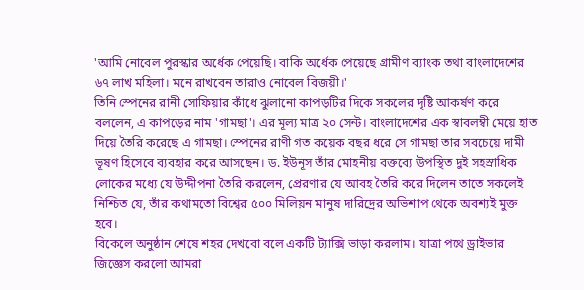'আমি নোবেল পুরস্কার অর্ধেক পেয়েছি। বাকি অর্ধেক পেয়েছে গ্রামীণ ব্যাংক তথা বাংলাদেশের ৬৭ লাখ মহিলা। মনে রাখবেন তারাও নোবেল বিজয়ী।'
তিনি স্পেনের রানী সোফিয়ার কাঁধে ঝুলানো কাপড়টির দিকে সকলের দৃষ্টি আকর্ষণ করে বললেন, এ কাপড়ের নাম 'গামছা'। এর মূল্য মাত্র ২০ সেন্ট। বাংলাদেশের এক স্বাবলম্বী মেয়ে হাত দিয়ে তৈরি করেছে এ গামছা। স্পেনের রাণী গত কয়েক বছর ধরে সে গামছা তার সবচেয়ে দামী ভূষণ হিসেবে ব্যবহার করে আসছেন। ড. ইউনূস তাঁর মোহনীয় বক্তব্যে উপস্থিত দুই সহস্রাধিক লোকের মধ্যে যে উদ্দীপনা তৈরি করলেন, প্রেরণার যে আবহ তৈরি করে দিলেন তাতে সকলেই নিশ্চিত যে, তাঁর কথামতো বিশ্বের ৫০০ মিলিয়ন মানুষ দারিদ্রের অভিশাপ থেকে অবশ্যই মুক্ত হবে।
বিকেলে অনুষ্ঠান শেষে শহর দেখবো বলে একটি ট্যাক্সি ভাড়া করলাম। যাত্রা পথে ড্রাইভার জিজ্ঞেস করলো আমরা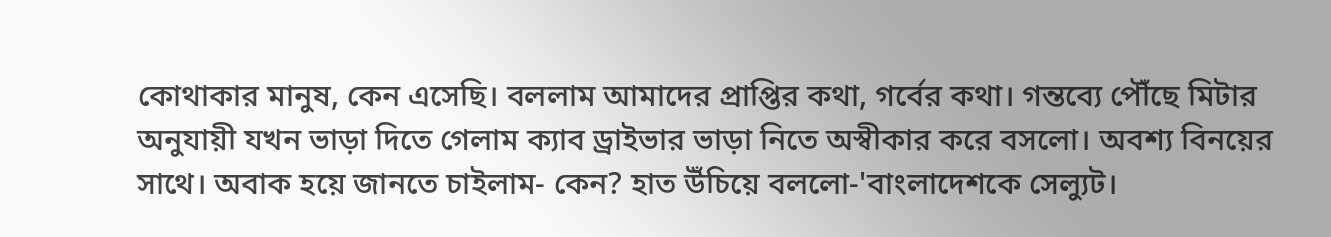কোথাকার মানুষ, কেন এসেছি। বললাম আমাদের প্রাপ্তির কথা, গর্বের কথা। গন্তব্যে পৌঁছে মিটার অনুযায়ী যখন ভাড়া দিতে গেলাম ক্যাব ড্রাইভার ভাড়া নিতে অস্বীকার করে বসলো। অবশ্য বিনয়ের সাথে। অবাক হয়ে জানতে চাইলাম- কেন? হাত উঁচিয়ে বললো-'বাংলাদেশকে সেল্যুট।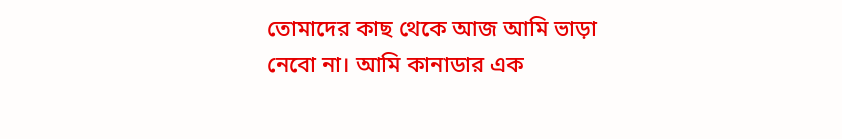তোমাদের কাছ থেকে আজ আমি ভাড়া নেবো না। আমি কানাডার এক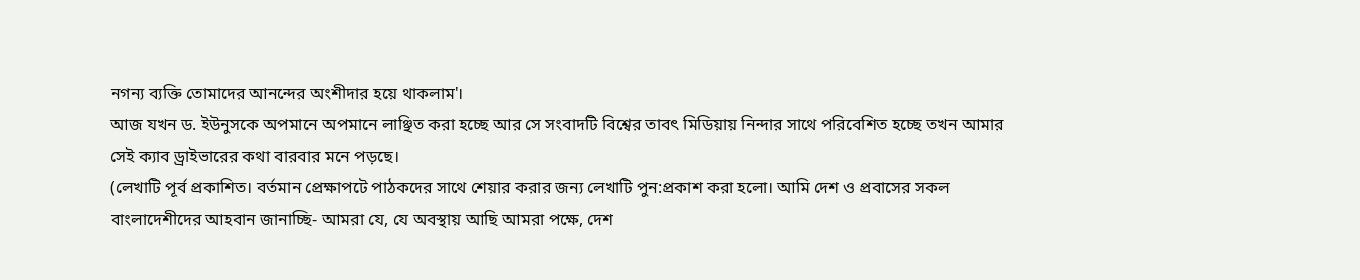নগন্য ব্যক্তি তোমাদের আনন্দের অংশীদার হয়ে থাকলাম'।
আজ যখন ড. ইউনুসকে অপমানে অপমানে লাঞ্ছিত করা হচ্ছে আর সে সংবাদটি বিশ্বের তাবৎ মিডিয়ায় নিন্দার সাথে পরিবেশিত হচ্ছে তখন আমার সেই ক্যাব ড্রাইভারের কথা বারবার মনে পড়ছে।
(লেখাটি পূর্ব প্রকাশিত। বর্তমান প্রেক্ষাপটে পাঠকদের সাথে শেয়ার করার জন্য লেখাটি পুন:প্রকাশ করা হলো। আমি দেশ ও প্রবাসের সকল বাংলাদেশীদের আহবান জানাচ্ছি- আমরা যে, যে অবস্থায় আছি আমরা পক্ষে, দেশ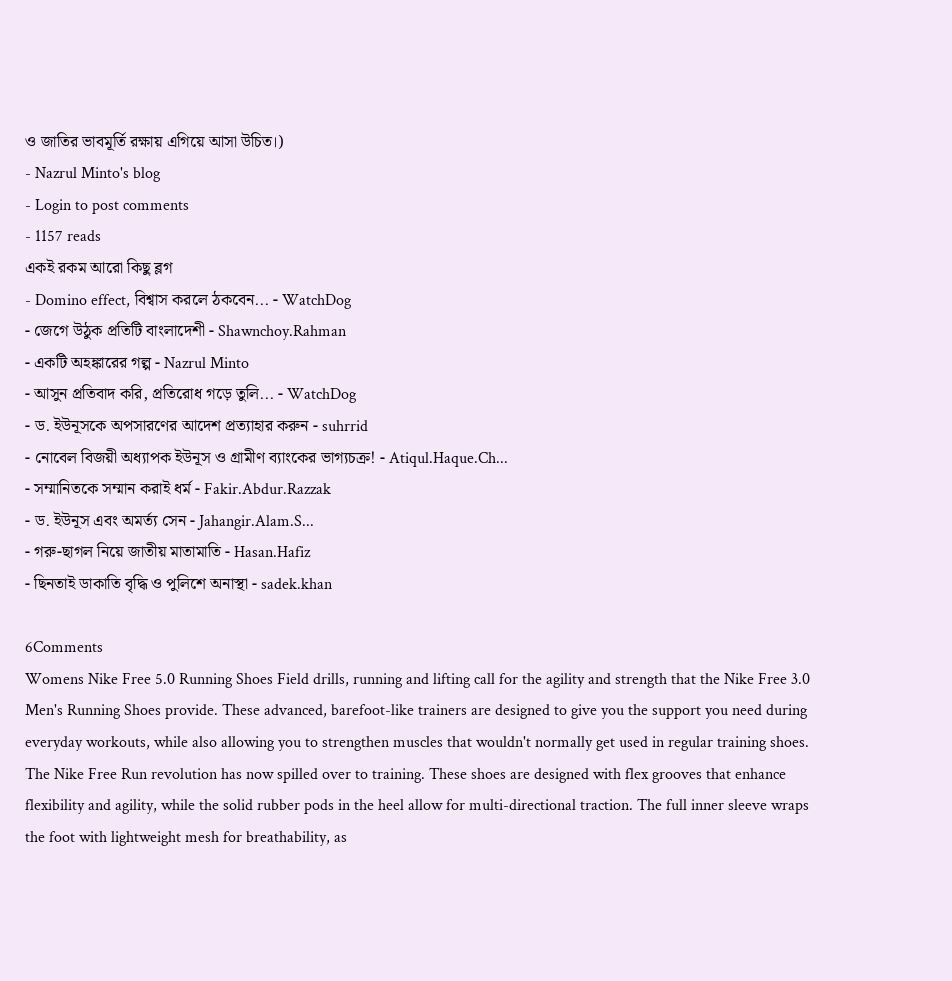ও জাতির ভাবমূর্তি রক্ষায় এগিয়ে আসা উচিত।)
- Nazrul Minto's blog
- Login to post comments
- 1157 reads
একই রকম আরো কিছু ব্লগ
- Domino effect, বিশ্বাস করলে ঠকবেন... - WatchDog
- জেগে উঠুক প্রতিটি বাংলাদেশী - Shawnchoy.Rahman
- একটি অহঙ্কারের গল্প - Nazrul Minto
- আসুন প্রতিবাদ করি, প্রতিরোধ গড়ে তুলি... - WatchDog
- ড. ইউনূসকে অপসারণের আদেশ প্রত্যাহার করুন - suhrrid
- নোবেল বিজয়ী অধ্যাপক ইউনূস ও গ্রামীণ ব্যাংকের ভাগ্যচক্র! - Atiqul.Haque.Ch...
- সম্মানিতকে সম্মান করাই ধর্ম - Fakir.Abdur.Razzak
- ড. ইউনূস এবং অমর্ত্য সেন - Jahangir.Alam.S...
- গরু-ছাগল নিয়ে জাতীয় মাতামাতি - Hasan.Hafiz
- ছিনতাই ডাকাতি বৃদ্ধি ও পুলিশে অনাস্থা - sadek.khan

6Comments
Womens Nike Free 5.0 Running Shoes Field drills, running and lifting call for the agility and strength that the Nike Free 3.0 Men's Running Shoes provide. These advanced, barefoot-like trainers are designed to give you the support you need during everyday workouts, while also allowing you to strengthen muscles that wouldn't normally get used in regular training shoes.
The Nike Free Run revolution has now spilled over to training. These shoes are designed with flex grooves that enhance flexibility and agility, while the solid rubber pods in the heel allow for multi-directional traction. The full inner sleeve wraps the foot with lightweight mesh for breathability, as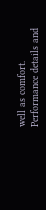well as comfort.
Performance details and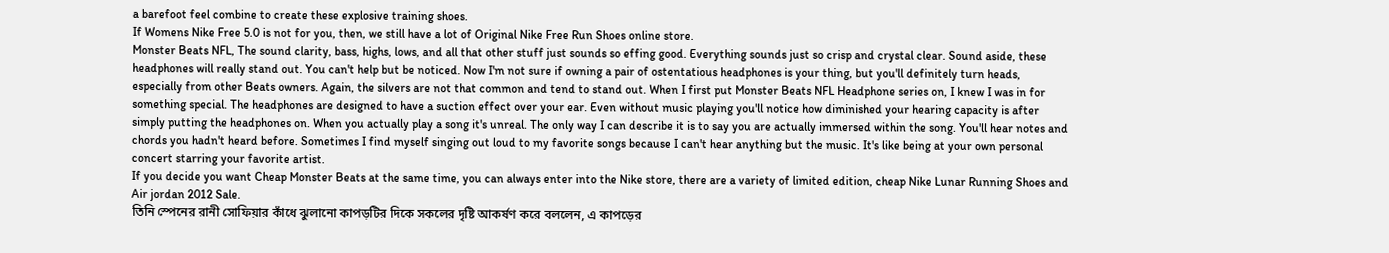a barefoot feel combine to create these explosive training shoes.
If Womens Nike Free 5.0 is not for you, then, we still have a lot of Original Nike Free Run Shoes online store.
Monster Beats NFL, The sound clarity, bass, highs, lows, and all that other stuff just sounds so effing good. Everything sounds just so crisp and crystal clear. Sound aside, these headphones will really stand out. You can't help but be noticed. Now I'm not sure if owning a pair of ostentatious headphones is your thing, but you'll definitely turn heads, especially from other Beats owners. Again, the silvers are not that common and tend to stand out. When I first put Monster Beats NFL Headphone series on, I knew I was in for something special. The headphones are designed to have a suction effect over your ear. Even without music playing you'll notice how diminished your hearing capacity is after simply putting the headphones on. When you actually play a song it's unreal. The only way I can describe it is to say you are actually immersed within the song. You'll hear notes and chords you hadn't heard before. Sometimes I find myself singing out loud to my favorite songs because I can't hear anything but the music. It's like being at your own personal concert starring your favorite artist.
If you decide you want Cheap Monster Beats at the same time, you can always enter into the Nike store, there are a variety of limited edition, cheap Nike Lunar Running Shoes and Air jordan 2012 Sale.
তিনি স্পেনের রানী সোফিয়ার কাঁধে ঝুলানো কাপড়টির দিকে সকলের দৃষ্টি আকর্ষণ করে বললেন, এ কাপড়ের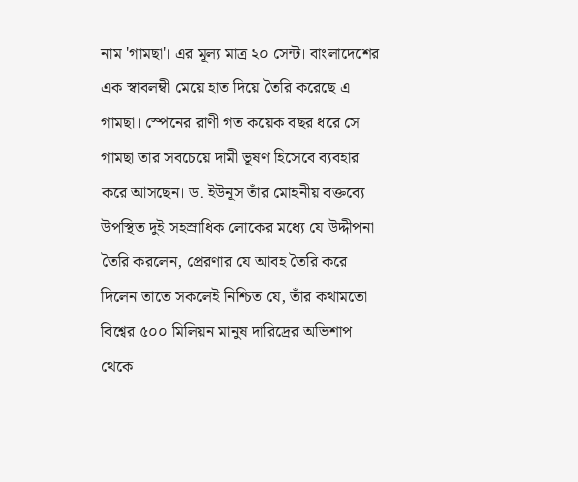নাম 'গামছা'। এর মূল্য মাত্র ২০ সেন্ট। বাংলাদেশের এক স্বাবলম্বী মেয়ে হাত দিয়ে তৈরি করেছে এ গামছা। স্পেনের রাণী গত কয়েক বছর ধরে সে গামছা তার সবচেয়ে দামী ভূষণ হিসেবে ব্যবহার করে আসছেন। ড. ইউনূস তাঁর মোহনীয় বক্তব্যে উপস্থিত দুই সহস্রাধিক লোকের মধ্যে যে উদ্দীপনা তৈরি করলেন, প্রেরণার যে আবহ তৈরি করে দিলেন তাতে সকলেই নিশ্চিত যে, তাঁর কথামতো বিশ্বের ৫০০ মিলিয়ন মানুষ দারিদ্রের অভিশাপ থেকে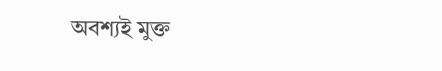অবশ্যই মুক্ত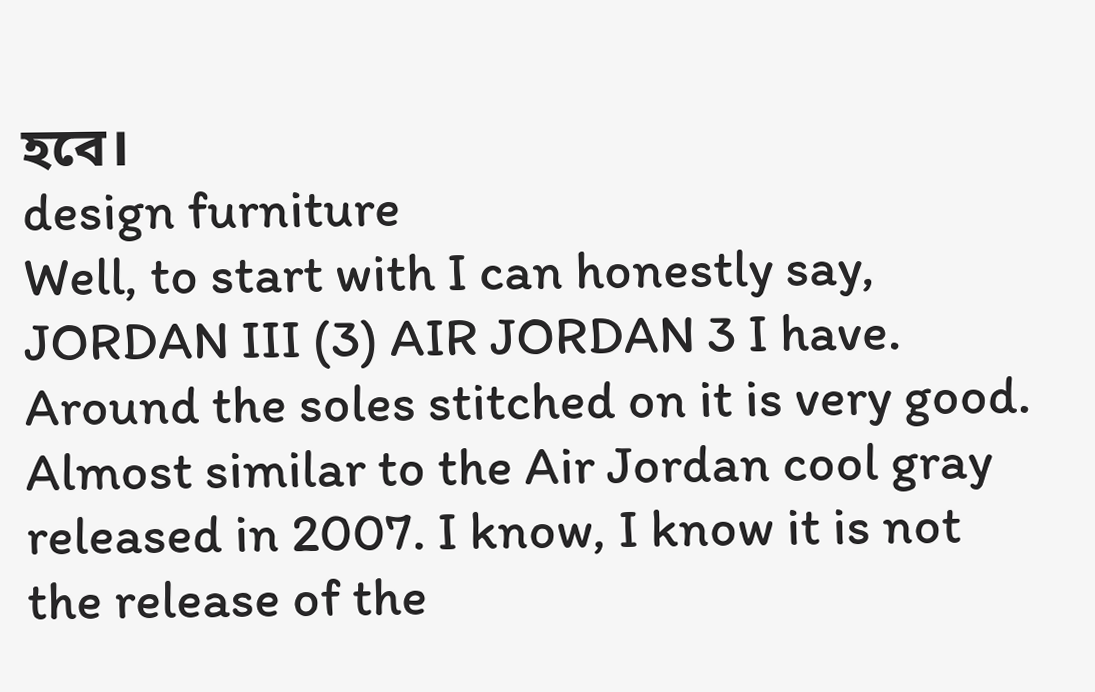হবে।
design furniture
Well, to start with I can honestly say, JORDAN III (3) AIR JORDAN 3 I have. Around the soles stitched on it is very good. Almost similar to the Air Jordan cool gray released in 2007. I know, I know it is not the release of the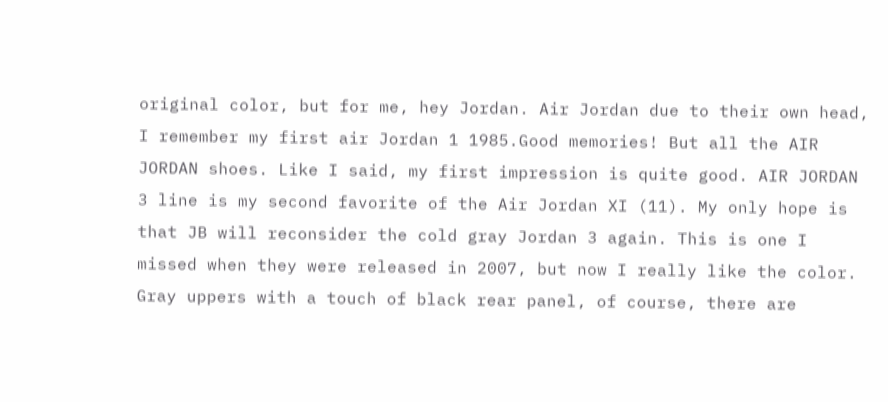original color, but for me, hey Jordan. Air Jordan due to their own head, I remember my first air Jordan 1 1985.Good memories! But all the AIR JORDAN shoes. Like I said, my first impression is quite good. AIR JORDAN 3 line is my second favorite of the Air Jordan XI (11). My only hope is that JB will reconsider the cold gray Jordan 3 again. This is one I missed when they were released in 2007, but now I really like the color. Gray uppers with a touch of black rear panel, of course, there are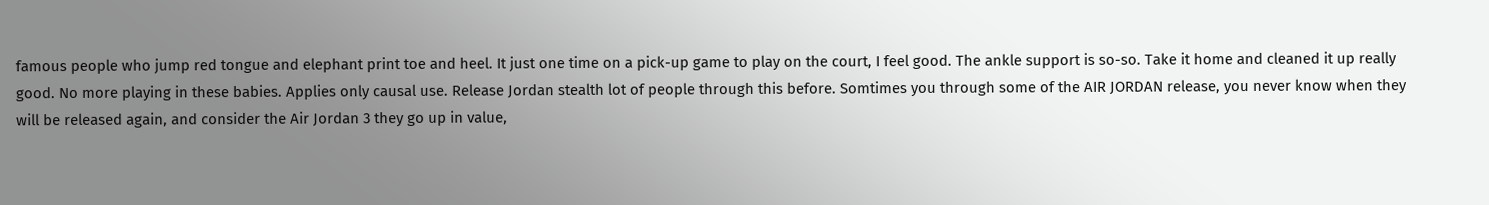famous people who jump red tongue and elephant print toe and heel. It just one time on a pick-up game to play on the court, I feel good. The ankle support is so-so. Take it home and cleaned it up really good. No more playing in these babies. Applies only causal use. Release Jordan stealth lot of people through this before. Somtimes you through some of the AIR JORDAN release, you never know when they will be released again, and consider the Air Jordan 3 they go up in value,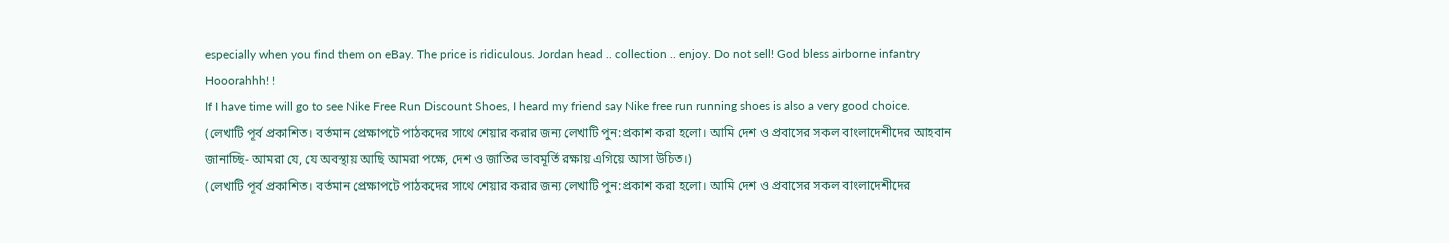especially when you find them on eBay. The price is ridiculous. Jordan head .. collection .. enjoy. Do not sell! God bless airborne infantry Hooorahhh! !
If I have time will go to see Nike Free Run Discount Shoes, I heard my friend say Nike free run running shoes is also a very good choice.
(লেখাটি পূর্ব প্রকাশিত। বর্তমান প্রেক্ষাপটে পাঠকদের সাথে শেয়ার করার জন্য লেখাটি পুন:প্রকাশ করা হলো। আমি দেশ ও প্রবাসের সকল বাংলাদেশীদের আহবান জানাচ্ছি- আমরা যে, যে অবস্থায় আছি আমরা পক্ষে, দেশ ও জাতির ভাবমূর্তি রক্ষায় এগিয়ে আসা উচিত।)
(লেখাটি পূর্ব প্রকাশিত। বর্তমান প্রেক্ষাপটে পাঠকদের সাথে শেয়ার করার জন্য লেখাটি পুন:প্রকাশ করা হলো। আমি দেশ ও প্রবাসের সকল বাংলাদেশীদের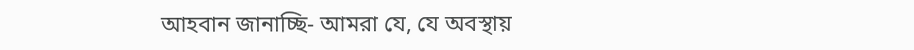আহবান জানাচ্ছি- আমরা যে, যে অবস্থায়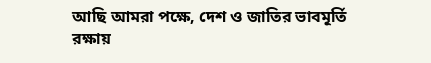আছি আমরা পক্ষে, দেশ ও জাতির ভাবমূর্তি রক্ষায়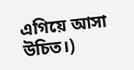এগিয়ে আসা উচিত।)